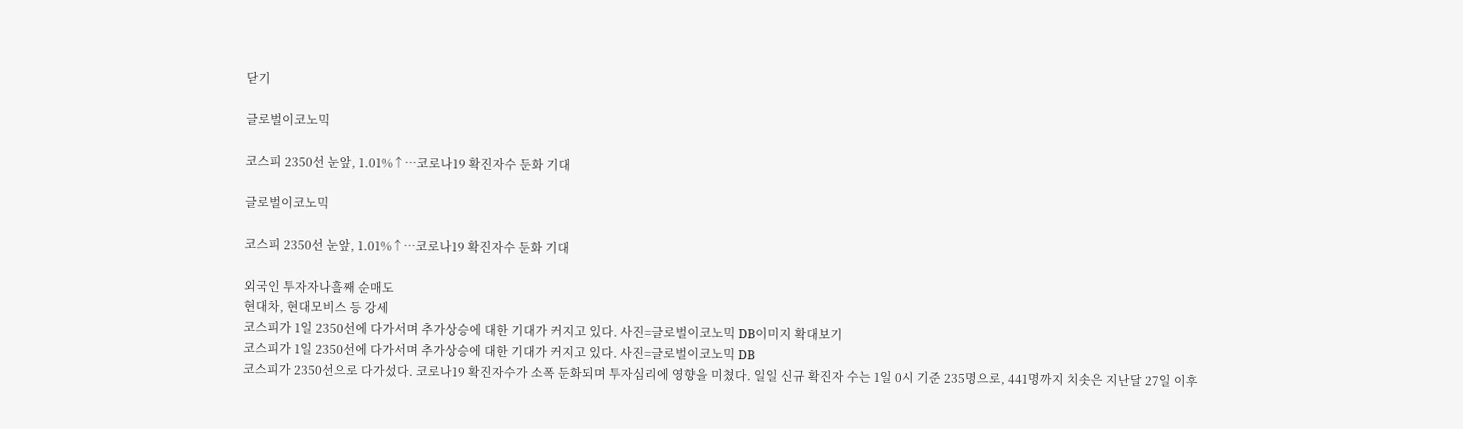닫기

글로벌이코노믹

코스피 2350선 눈앞, 1.01%↑…코로나19 확진자수 둔화 기대

글로벌이코노믹

코스피 2350선 눈앞, 1.01%↑…코로나19 확진자수 둔화 기대

외국인 투자자나흘째 순매도
현대차, 현대모비스 등 강세
코스피가 1일 2350선에 다가서며 추가상승에 대한 기대가 커지고 있다. 사진=글로벌이코노믹 DB이미지 확대보기
코스피가 1일 2350선에 다가서며 추가상승에 대한 기대가 커지고 있다. 사진=글로벌이코노믹 DB
코스피가 2350선으로 다가섰다. 코로나19 확진자수가 소폭 둔화되며 투자심리에 영향을 미쳤다. 일일 신규 확진자 수는 1일 0시 기준 235명으로, 441명까지 치솟은 지난달 27일 이후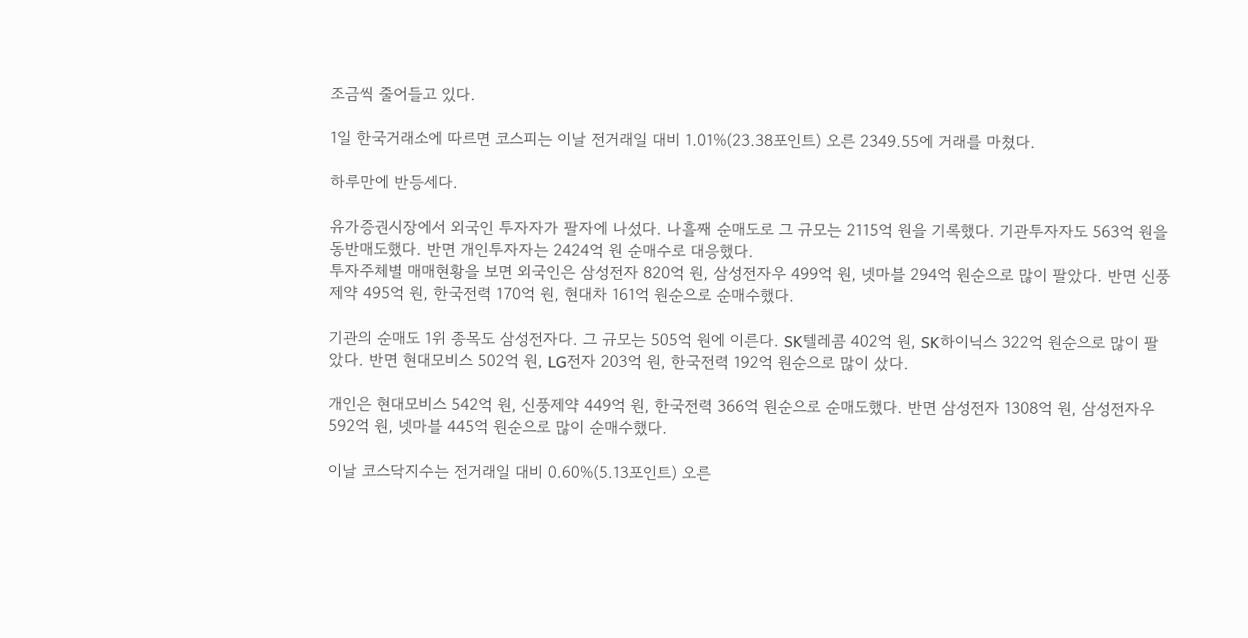조금씩 줄어들고 있다.

1일 한국거래소에 따르면 코스피는 이날 전거래일 대비 1.01%(23.38포인트) 오른 2349.55에 거래를 마쳤다.

하루만에 반등세다.

유가증권시장에서 외국인 투자자가 팔자에 나섰다. 나흘째 순매도로 그 규모는 2115억 원을 기록했다. 기관투자자도 563억 원을 동반매도했다. 반면 개인투자자는 2424억 원 순매수로 대응했다.
투자주체별 매매현황을 보면 외국인은 삼성전자 820억 원, 삼성전자우 499억 원, 넷마블 294억 원순으로 많이 팔았다. 반면 신풍제약 495억 원, 한국전력 170억 원, 현대차 161억 원순으로 순매수했다.

기관의 순매도 1위 종목도 삼성전자다. 그 규모는 505억 원에 이른다. SK텔레콤 402억 원, SK하이닉스 322억 원순으로 많이 팔았다. 반면 현대모비스 502억 원, LG전자 203억 원, 한국전력 192억 원순으로 많이 샀다.

개인은 현대모비스 542억 원, 신풍제약 449억 원, 한국전력 366억 원순으로 순매도했다. 반면 삼성전자 1308억 원, 삼성전자우 592억 원, 넷마블 445억 원순으로 많이 순매수했다.

이날 코스닥지수는 전거래일 대비 0.60%(5.13포인트) 오른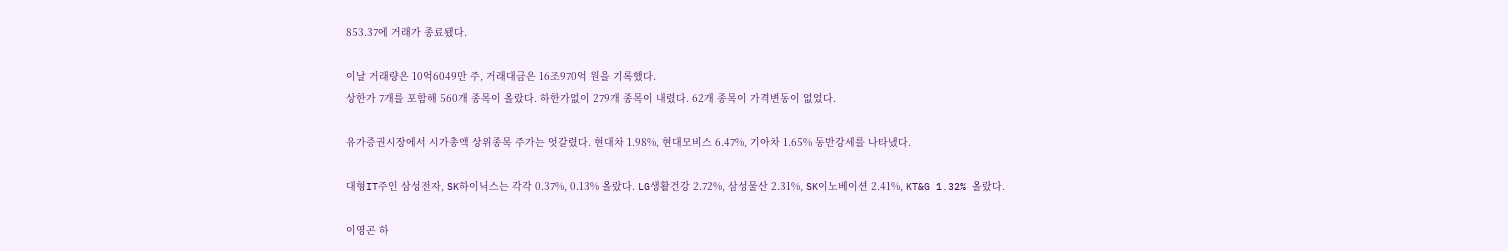853.37에 거래가 종료됐다.

이날 거래량은 10억6049만 주, 거래대금은 16조970억 원을 기록했다.
상한가 7개를 포함해 560개 종목이 올랐다. 하한가없이 279개 종목이 내렸다. 62개 종목이 가격변동이 없었다.

유가증권시장에서 시가총액 상위종목 주가는 엇갈렸다. 현대차 1.98%, 현대모비스 6.47%, 기아차 1.65% 동반강세를 나타냈다.

대형IT주인 삼성전자, SK하이닉스는 각각 0.37%, 0.13% 올랐다. LG생활건강 2.72%, 삼성물산 2.31%, SK이노베이션 2.41%, KT&G 1.32% 올랐다.

이영곤 하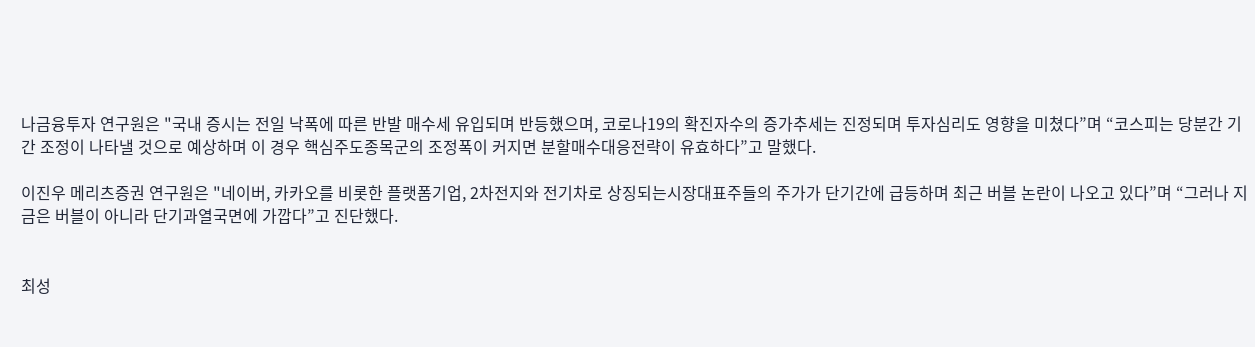나금융투자 연구원은 "국내 증시는 전일 낙폭에 따른 반발 매수세 유입되며 반등했으며, 코로나19의 확진자수의 증가추세는 진정되며 투자심리도 영향을 미쳤다”며 “코스피는 당분간 기간 조정이 나타낼 것으로 예상하며 이 경우 핵심주도종목군의 조정폭이 커지면 분할매수대응전략이 유효하다”고 말했다.

이진우 메리츠증권 연구원은 "네이버, 카카오를 비롯한 플랫폼기업, 2차전지와 전기차로 상징되는시장대표주들의 주가가 단기간에 급등하며 최근 버블 논란이 나오고 있다”며 “그러나 지금은 버블이 아니라 단기과열국면에 가깝다”고 진단했다.


최성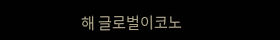해 글로벌이코노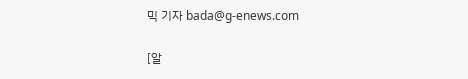믹 기자 bada@g-enews.com

[알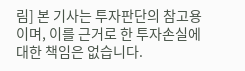림] 본 기사는 투자판단의 참고용이며, 이를 근거로 한 투자손실에 대한 책임은 없습니다.